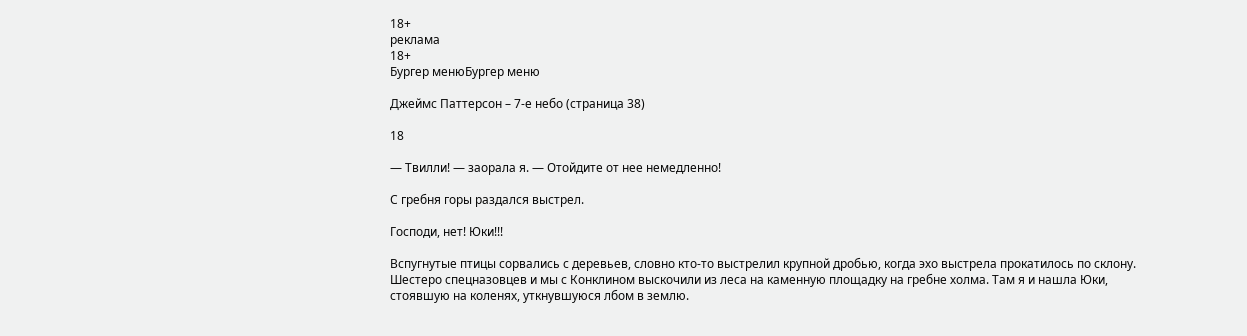18+
реклама
18+
Бургер менюБургер меню

Джеймс Паттерсон – 7-е небо (страница 38)

18

— Твилли! — заорала я. — Отойдите от нее немедленно!

С гребня горы раздался выстрел.

Господи, нет! Юки!!!

Вспугнутые птицы сорвались с деревьев, словно кто-то выстрелил крупной дробью, когда эхо выстрела прокатилось по склону. Шестеро спецназовцев и мы с Конклином выскочили из леса на каменную площадку на гребне холма. Там я и нашла Юки, стоявшую на коленях, уткнувшуюся лбом в землю.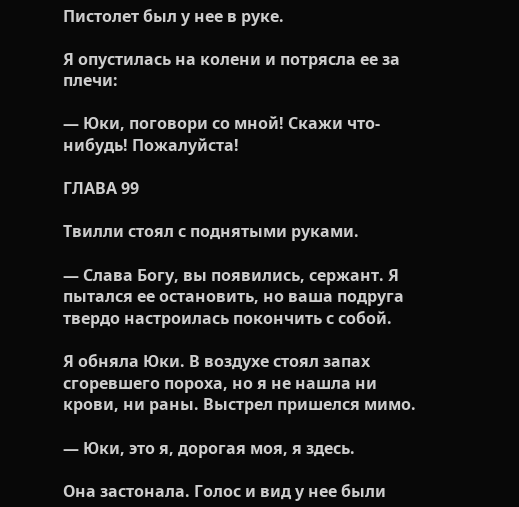Пистолет был у нее в руке.

Я опустилась на колени и потрясла ее за плечи:

— Юки, поговори со мной! Скажи что-нибудь! Пожалуйста!

ГЛАВА 99

Твилли стоял с поднятыми руками.

— Слава Богу, вы появились, сержант. Я пытался ее остановить, но ваша подруга твердо настроилась покончить с собой.

Я обняла Юки. В воздухе стоял запах сгоревшего пороха, но я не нашла ни крови, ни раны. Выстрел пришелся мимо.

— Юки, это я, дорогая моя, я здесь.

Она застонала. Голос и вид у нее были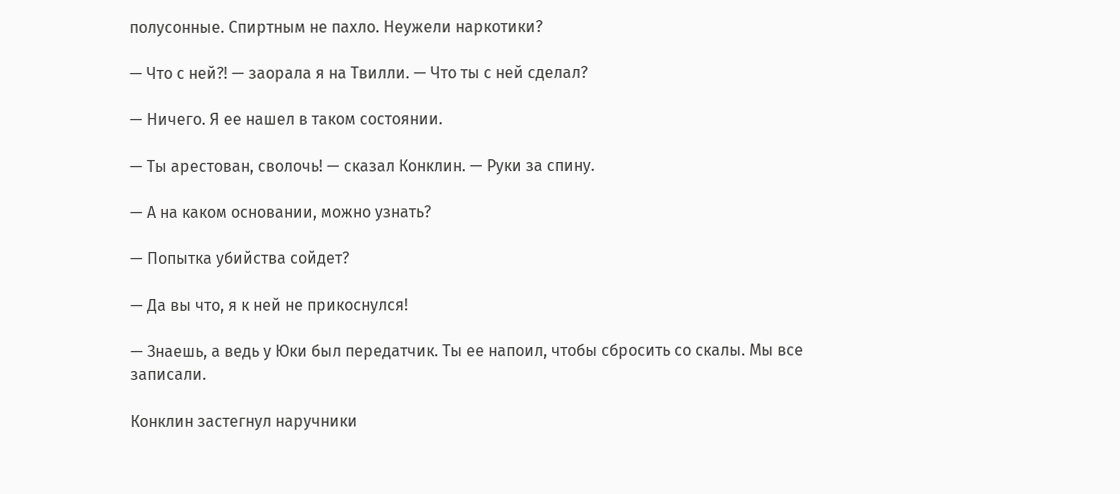полусонные. Спиртным не пахло. Неужели наркотики?

— Что с ней?! — заорала я на Твилли. — Что ты с ней сделал?

— Ничего. Я ее нашел в таком состоянии.

— Ты арестован, сволочь! — сказал Конклин. — Руки за спину.

— А на каком основании, можно узнать?

— Попытка убийства сойдет?

— Да вы что, я к ней не прикоснулся!

— Знаешь, а ведь у Юки был передатчик. Ты ее напоил, чтобы сбросить со скалы. Мы все записали.

Конклин застегнул наручники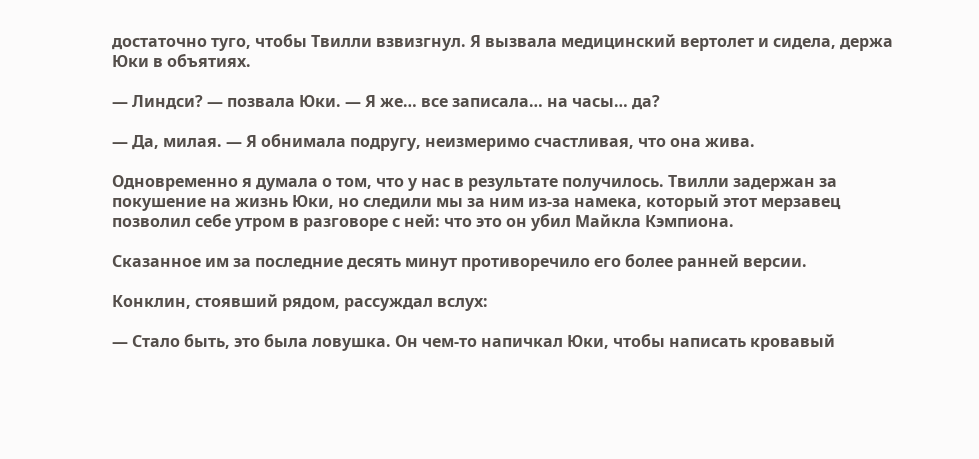достаточно туго, чтобы Твилли взвизгнул. Я вызвала медицинский вертолет и сидела, держа Юки в объятиях.

— Линдси? — позвала Юки. — Я же… все записала… на часы… да?

— Да, милая. — Я обнимала подругу, неизмеримо счастливая, что она жива.

Одновременно я думала о том, что у нас в результате получилось. Твилли задержан за покушение на жизнь Юки, но следили мы за ним из-за намека, который этот мерзавец позволил себе утром в разговоре с ней: что это он убил Майкла Кэмпиона.

Сказанное им за последние десять минут противоречило его более ранней версии.

Конклин, стоявший рядом, рассуждал вслух:

— Стало быть, это была ловушка. Он чем-то напичкал Юки, чтобы написать кровавый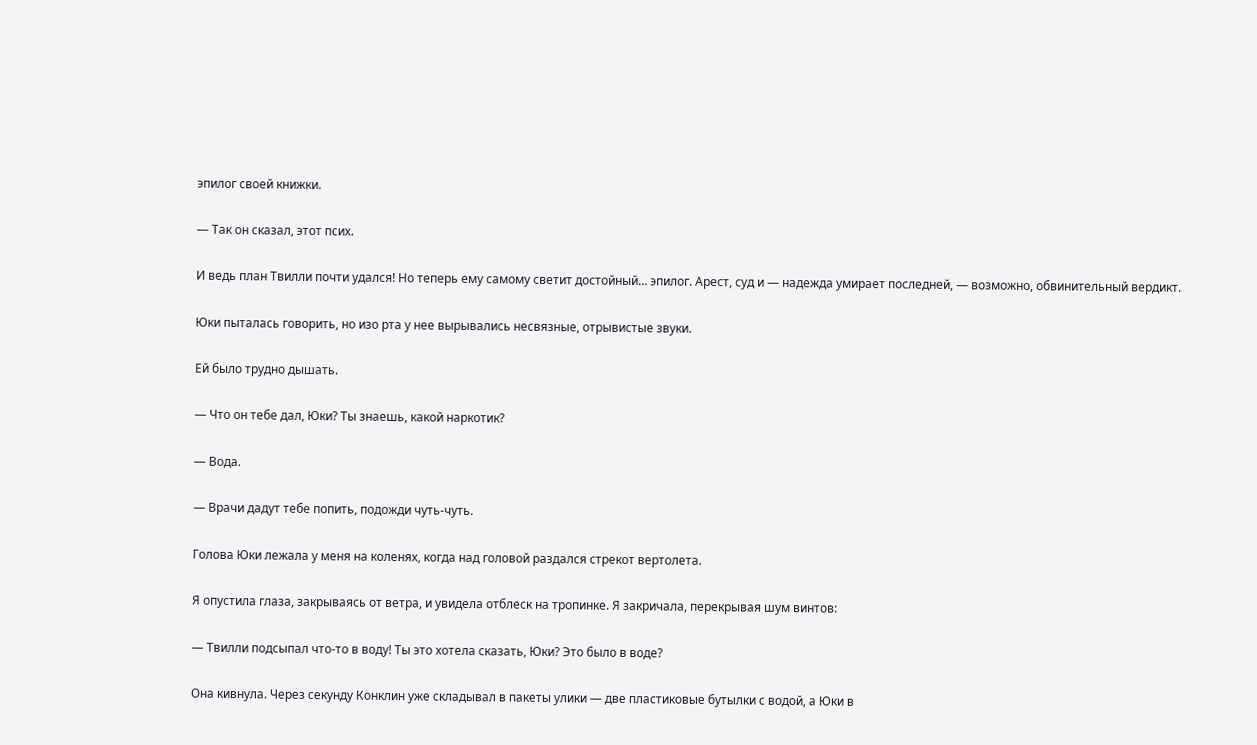эпилог своей книжки.

— Так он сказал, этот псих.

И ведь план Твилли почти удался! Но теперь ему самому светит достойный… эпилог. Арест, суд и — надежда умирает последней, — возможно, обвинительный вердикт.

Юки пыталась говорить, но изо рта у нее вырывались несвязные, отрывистые звуки.

Ей было трудно дышать.

— Что он тебе дал, Юки? Ты знаешь, какой наркотик?

— Вода.

— Врачи дадут тебе попить, подожди чуть-чуть.

Голова Юки лежала у меня на коленях, когда над головой раздался стрекот вертолета.

Я опустила глаза, закрываясь от ветра, и увидела отблеск на тропинке. Я закричала, перекрывая шум винтов:

— Твилли подсыпал что-то в воду! Ты это хотела сказать, Юки? Это было в воде?

Она кивнула. Через секунду Конклин уже складывал в пакеты улики — две пластиковые бутылки с водой, а Юки в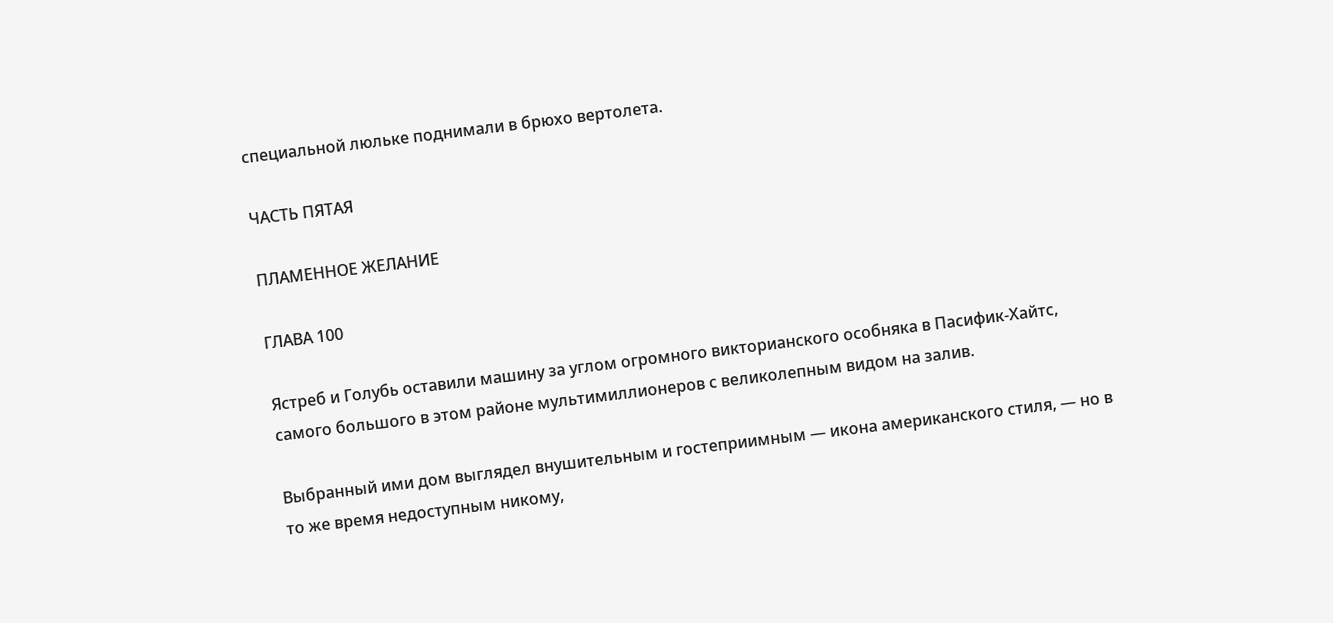специальной люльке поднимали в брюхо вертолета.

ЧАСТЬ ПЯТАЯ

ПЛАМЕННОЕ ЖЕЛАНИЕ

ГЛАВА 100

Ястреб и Голубь оставили машину за углом огромного викторианского особняка в Пасифик-Хайтс, самого большого в этом районе мультимиллионеров с великолепным видом на залив.

Выбранный ими дом выглядел внушительным и гостеприимным — икона американского стиля, — но в то же время недоступным никому,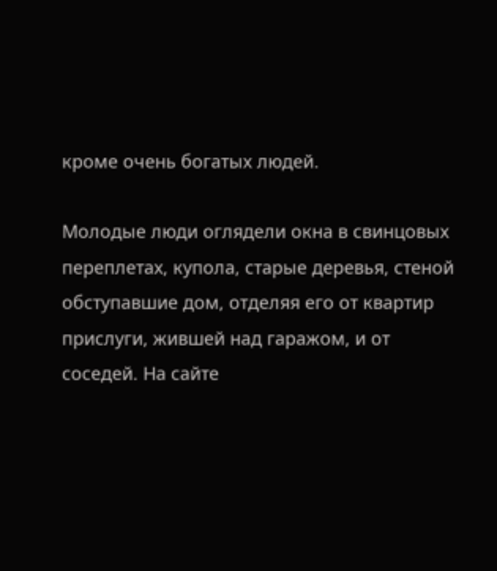кроме очень богатых людей.

Молодые люди оглядели окна в свинцовых переплетах, купола, старые деревья, стеной обступавшие дом, отделяя его от квартир прислуги, жившей над гаражом, и от соседей. На сайте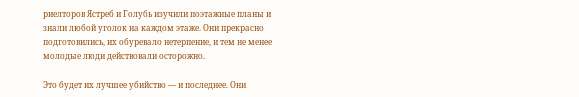риелторов Ястреб и Голубь изучили поэтажные планы и знали любой уголок на каждом этаже. Они прекрасно подготовились, их обуревало нетерпение, и тем не менее молодые люди действовали осторожно.

Это будет их лучшее убийство — и последнее. Они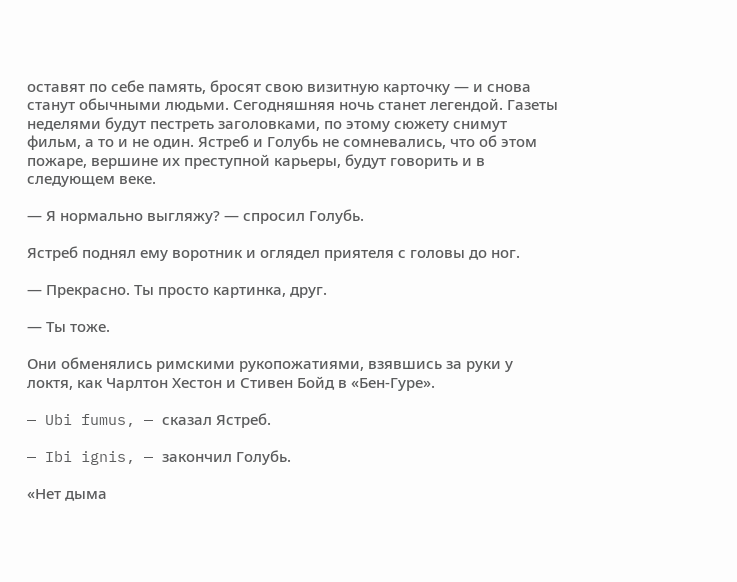оставят по себе память, бросят свою визитную карточку — и снова станут обычными людьми. Сегодняшняя ночь станет легендой. Газеты неделями будут пестреть заголовками, по этому сюжету снимут фильм, а то и не один. Ястреб и Голубь не сомневались, что об этом пожаре, вершине их преступной карьеры, будут говорить и в следующем веке.

— Я нормально выгляжу? — спросил Голубь.

Ястреб поднял ему воротник и оглядел приятеля с головы до ног.

— Прекрасно. Ты просто картинка, друг.

— Ты тоже.

Они обменялись римскими рукопожатиями, взявшись за руки у локтя, как Чарлтон Хестон и Стивен Бойд в «Бен-Гуре».

— Ubi fumus, — сказал Ястреб.

— Ibi ignis, — закончил Голубь.

«Нет дыма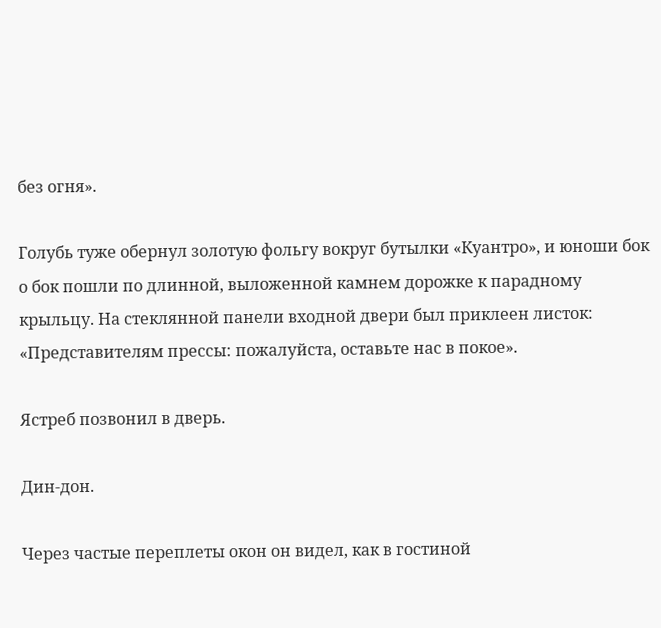без огня».

Голубь туже обернул золотую фольгу вокруг бутылки «Куантро», и юноши бок о бок пошли по длинной, выложенной камнем дорожке к парадному крыльцу. На стеклянной панели входной двери был приклеен листок: «Представителям прессы: пожалуйста, оставьте нас в покое».

Ястреб позвонил в дверь.

Дин-дон.

Через частые переплеты окон он видел, как в гостиной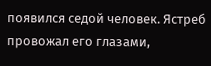появился седой человек. Ястреб провожал его глазами,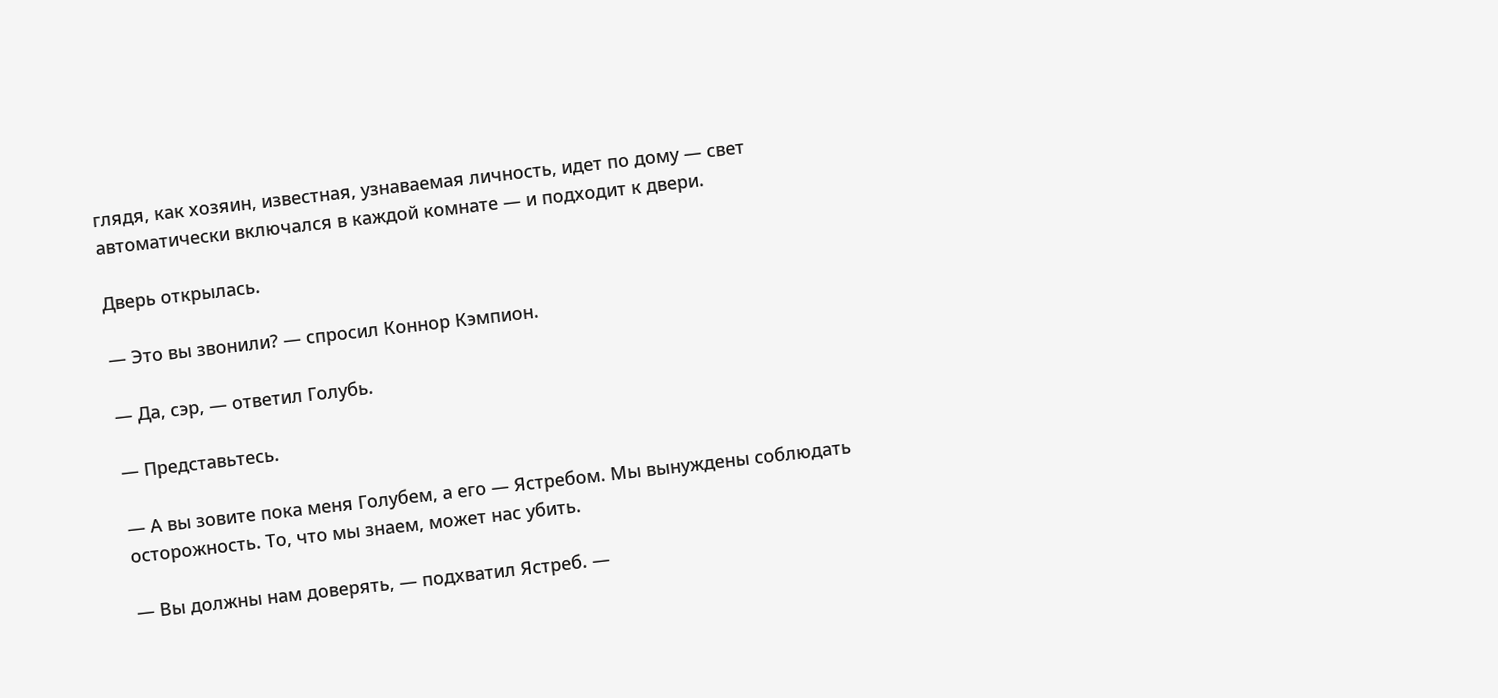глядя, как хозяин, известная, узнаваемая личность, идет по дому — свет автоматически включался в каждой комнате — и подходит к двери.

Дверь открылась.

— Это вы звонили? — спросил Коннор Кэмпион.

— Да, сэр, — ответил Голубь.

— Представьтесь.

— А вы зовите пока меня Голубем, а его — Ястребом. Мы вынуждены соблюдать осторожность. То, что мы знаем, может нас убить.

— Вы должны нам доверять, — подхватил Ястреб. —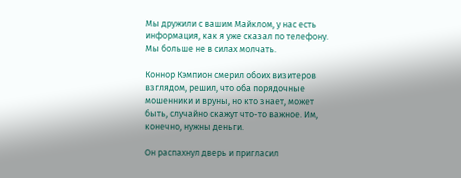Мы дружили с вашим Майклом, у нас есть информация, как я уже сказал по телефону. Мы больше не в силах молчать.

Коннор Кэмпион смерил обоих визитеров взглядом, решил, что оба порядочные мошенники и вруны, но кто знает, может быть, случайно скажут что-то важное. Им, конечно, нужны деньги.

Он распахнул дверь и пригласил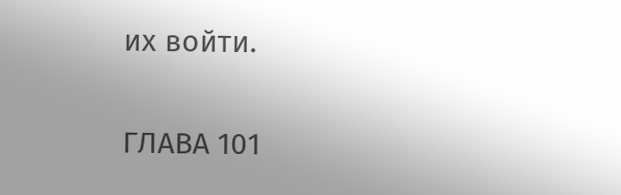их войти.

ГЛАВА 101